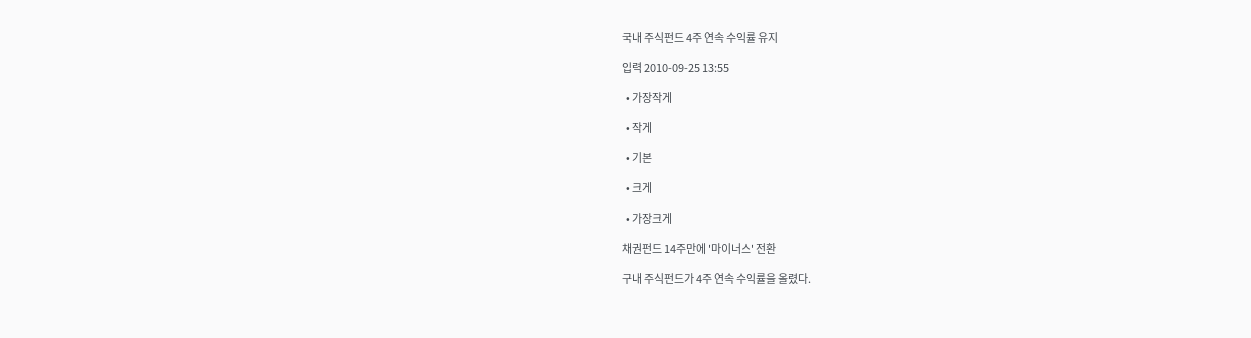국내 주식펀드 4주 연속 수익률 유지

입력 2010-09-25 13:55

  • 가장작게

  • 작게

  • 기본

  • 크게

  • 가장크게

채권펀드 14주만에 '마이너스' 전환

구내 주식펀드가 4주 연속 수익률을 올렸다.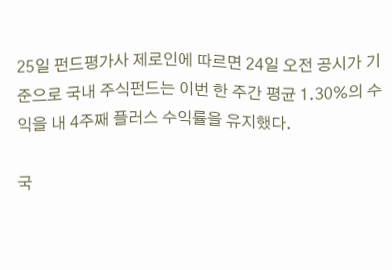25일 펀드평가사 제로인에 따르면 24일 오전 공시가 기준으로 국내 주식펀드는 이번 한 주간 평균 1.30%의 수익을 내 4주째 플러스 수익률을 유지했다.

국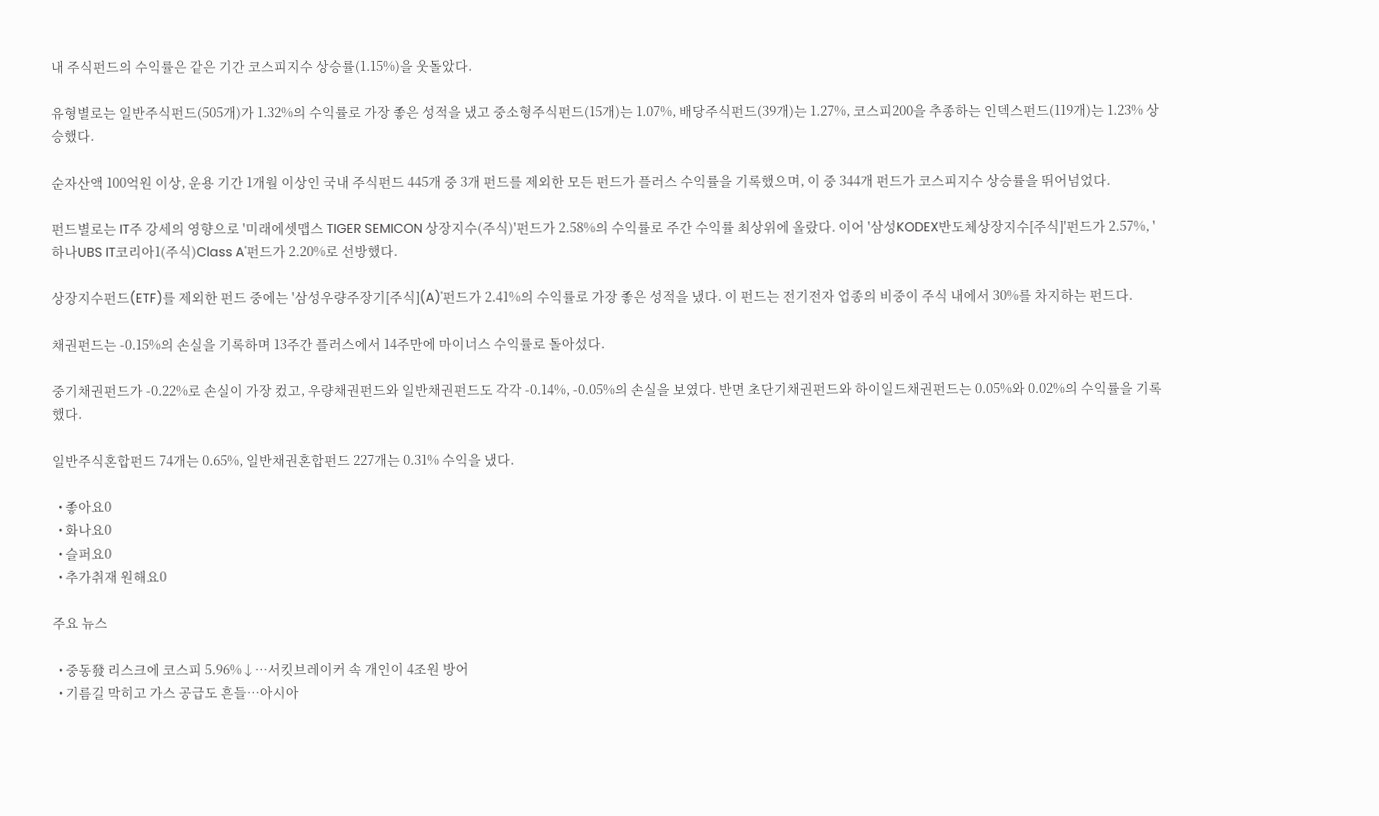내 주식펀드의 수익률은 같은 기간 코스피지수 상승률(1.15%)을 웃돌았다.

유형별로는 일반주식펀드(505개)가 1.32%의 수익률로 가장 좋은 성적을 냈고 중소형주식펀드(15개)는 1.07%, 배당주식펀드(39개)는 1.27%, 코스피200을 추종하는 인덱스펀드(119개)는 1.23% 상승했다.

순자산액 100억원 이상, 운용 기간 1개월 이상인 국내 주식펀드 445개 중 3개 펀드를 제외한 모든 펀드가 플러스 수익률을 기록했으며, 이 중 344개 펀드가 코스피지수 상승률을 뛰어넘었다.

펀드별로는 IT주 강세의 영향으로 '미래에셋맵스 TIGER SEMICON 상장지수(주식)'펀드가 2.58%의 수익률로 주간 수익률 최상위에 올랐다. 이어 '삼성KODEX반도체상장지수[주식]'펀드가 2.57%, '하나UBS IT코리아1(주식)Class A'펀드가 2.20%로 선방했다.

상장지수펀드(ETF)를 제외한 펀드 중에는 '삼성우량주장기[주식](A)'펀드가 2.41%의 수익률로 가장 좋은 성적을 냈다. 이 펀드는 전기전자 업종의 비중이 주식 내에서 30%를 차지하는 펀드다.

채권펀드는 -0.15%의 손실을 기록하며 13주간 플러스에서 14주만에 마이너스 수익률로 돌아섰다.

중기채권펀드가 -0.22%로 손실이 가장 컸고, 우량채권펀드와 일반채권펀드도 각각 -0.14%, -0.05%의 손실을 보였다. 반면 초단기채권펀드와 하이일드채권펀드는 0.05%와 0.02%의 수익률을 기록했다.

일반주식혼합펀드 74개는 0.65%, 일반채권혼합펀드 227개는 0.31% 수익을 냈다.

  • 좋아요0
  • 화나요0
  • 슬퍼요0
  • 추가취재 원해요0

주요 뉴스

  • 중동發 리스크에 코스피 5.96%↓⋯서킷브레이커 속 개인이 4조원 방어
  • 기름길 막히고 가스 공급도 흔들…아시아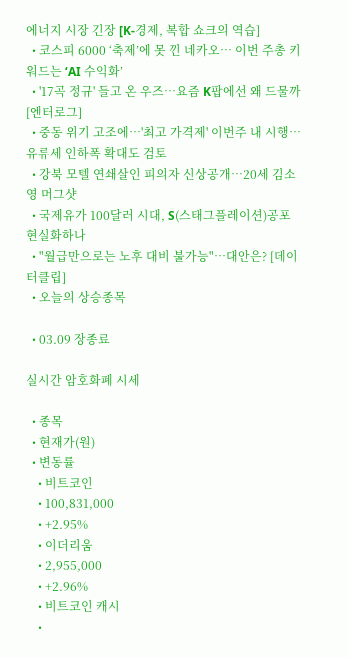에너지 시장 긴장 [K-경제, 복합 쇼크의 역습]
  • 코스피 6000 ‘축제’에 못 낀 네카오… 이번 주총 키워드는 ‘AI 수익화’
  • '17곡 정규' 들고 온 우즈⋯요즘 K팝에선 왜 드물까 [엔터로그]
  • 중동 위기 고조에…'최고 가격제' 이번주 내 시행…유류세 인하폭 확대도 검토
  • 강북 모텔 연쇄살인 피의자 신상공개…20세 김소영 머그샷
  • 국제유가 100달러 시대, S(스태그플레이션)공포 현실화하나
  • "월급만으로는 노후 대비 불가능"…대안은? [데이터클립]
  • 오늘의 상승종목

  • 03.09 장종료

실시간 암호화폐 시세

  • 종목
  • 현재가(원)
  • 변동률
    • 비트코인
    • 100,831,000
    • +2.95%
    • 이더리움
    • 2,955,000
    • +2.96%
    • 비트코인 캐시
    •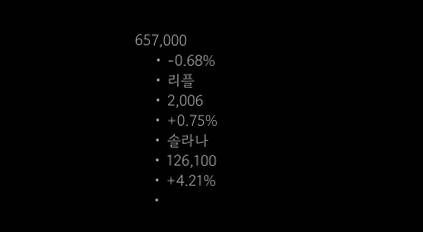657,000
    • -0.68%
    • 리플
    • 2,006
    • +0.75%
    • 솔라나
    • 126,100
    • +4.21%
    •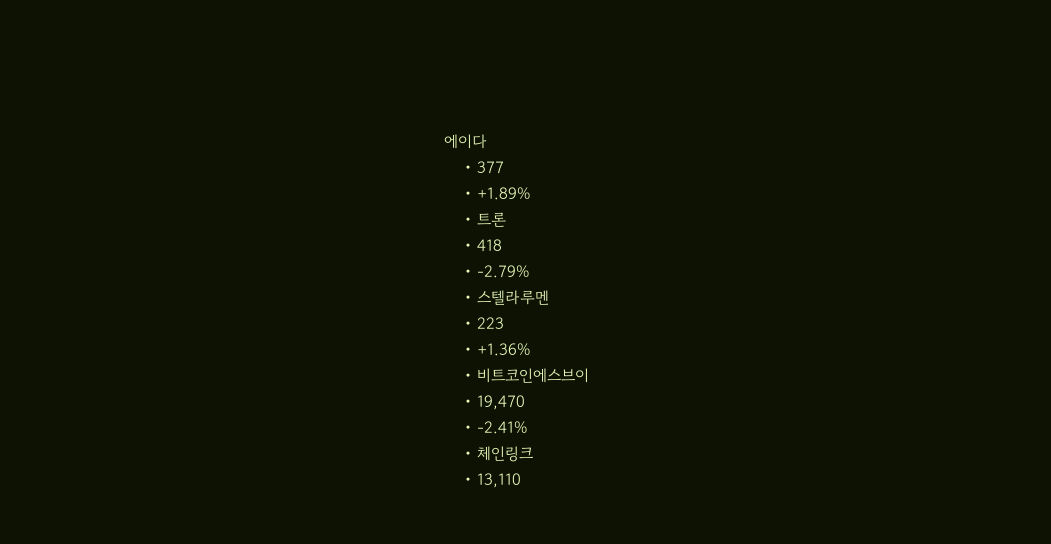에이다
    • 377
    • +1.89%
    • 트론
    • 418
    • -2.79%
    • 스텔라루멘
    • 223
    • +1.36%
    • 비트코인에스브이
    • 19,470
    • -2.41%
    • 체인링크
    • 13,110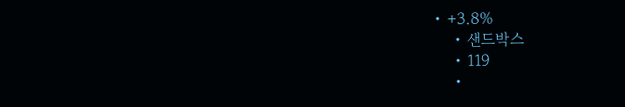• +3.8%
    • 샌드박스
    • 119
    •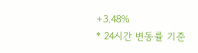+3.48%
* 24시간 변동률 기준